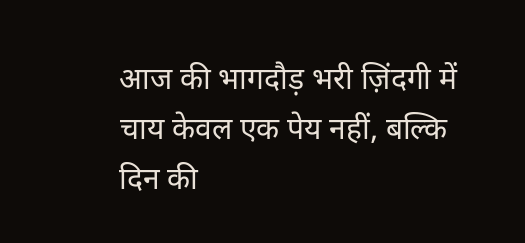आज की भागदौड़ भरी ज़िंदगी में चाय केवल एक पेय नहीं, बल्कि दिन की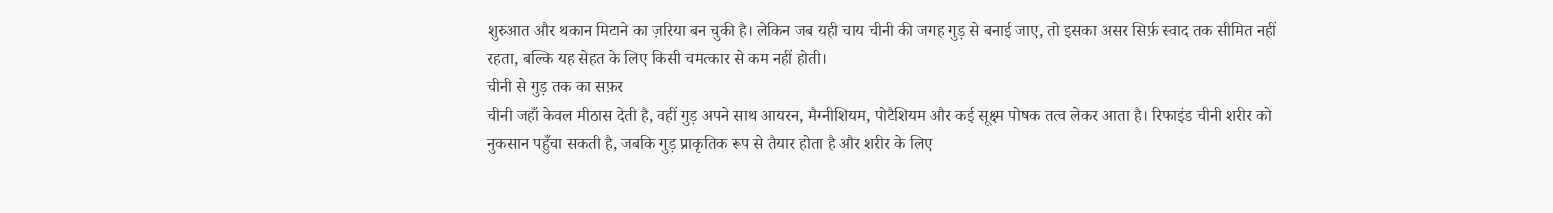शुरुआत और थकान मिटाने का ज़रिया बन चुकी है। लेकिन जब यही चाय चीनी की जगह गुड़ से बनाई जाए, तो इसका असर सिर्फ़ स्वाद तक सीमित नहीं रहता, बल्कि यह सेहत के लिए किसी चमत्कार से कम नहीं होती।
चीनी से गुड़ तक का सफ़र
चीनी जहाँ केवल मीठास देती है, वहीं गुड़ अपने साथ आयरन, मैग्नीशियम, पोटैशियम और कई सूक्ष्म पोषक तत्व लेकर आता है। रिफाइंड चीनी शरीर को नुकसान पहुँचा सकती है, जबकि गुड़ प्राकृतिक रूप से तैयार होता है और शरीर के लिए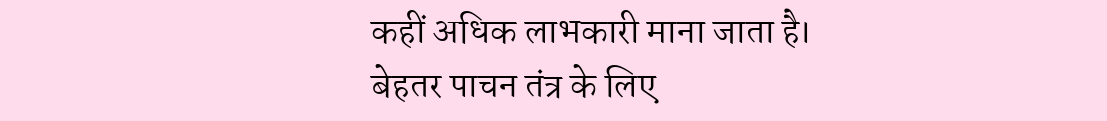कहीं अधिक लाभकारी माना जाता है।
बेहतर पाचन तंत्र के लिए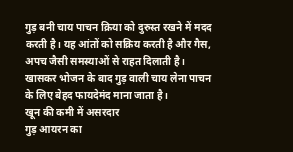गुड़ बनी चाय पाचन क्रिया को दुरुस्त रखने में मदद करती है। यह आंतों को सक्रिय करती है और गैस, अपच जैसी समस्याओं से राहत दिलाती है। खासकर भोजन के बाद गुड़ वाली चाय लेना पाचन के लिए बेहद फायदेमंद माना जाता है।
खून की कमी में असरदार
गुड़ आयरन का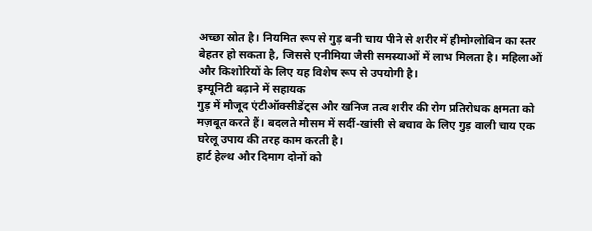अच्छा स्रोत है। नियमित रूप से गुड़ बनी चाय पीने से शरीर में हीमोग्लोबिन का स्तर बेहतर हो सकता है, जिससे एनीमिया जैसी समस्याओं में लाभ मिलता है। महिलाओं और किशोरियों के लिए यह विशेष रूप से उपयोगी है।
इम्यूनिटी बढ़ाने में सहायक
गुड़ में मौजूद एंटीऑक्सीडेंट्स और खनिज तत्व शरीर की रोग प्रतिरोधक क्षमता को मज़बूत करते हैं। बदलते मौसम में सर्दी-खांसी से बचाव के लिए गुड़ वाली चाय एक घरेलू उपाय की तरह काम करती है।
हार्ट हेल्थ और दिमाग दोनों को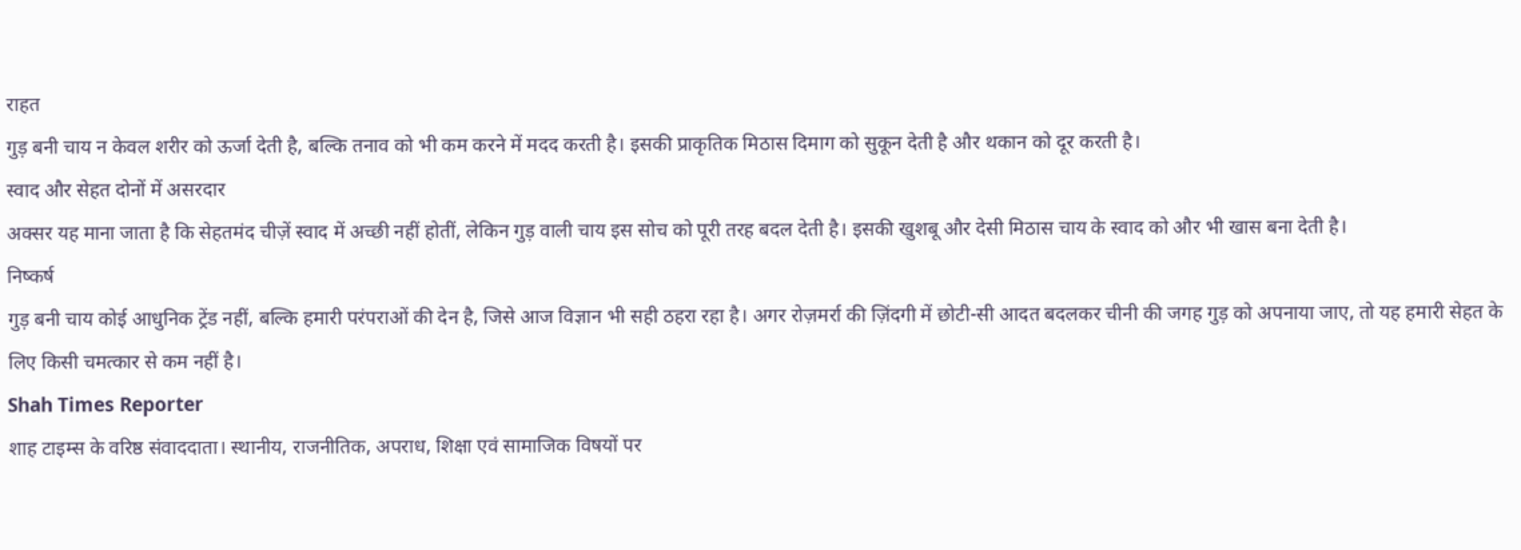राहत
गुड़ बनी चाय न केवल शरीर को ऊर्जा देती है, बल्कि तनाव को भी कम करने में मदद करती है। इसकी प्राकृतिक मिठास दिमाग को सुकून देती है और थकान को दूर करती है।
स्वाद और सेहत दोनों में असरदार
अक्सर यह माना जाता है कि सेहतमंद चीज़ें स्वाद में अच्छी नहीं होतीं, लेकिन गुड़ वाली चाय इस सोच को पूरी तरह बदल देती है। इसकी खुशबू और देसी मिठास चाय के स्वाद को और भी खास बना देती है।
निष्कर्ष
गुड़ बनी चाय कोई आधुनिक ट्रेंड नहीं, बल्कि हमारी परंपराओं की देन है, जिसे आज विज्ञान भी सही ठहरा रहा है। अगर रोज़मर्रा की ज़िंदगी में छोटी-सी आदत बदलकर चीनी की जगह गुड़ को अपनाया जाए, तो यह हमारी सेहत के लिए किसी चमत्कार से कम नहीं है।
Shah Times Reporter
शाह टाइम्स के वरिष्ठ संवाददाता। स्थानीय, राजनीतिक, अपराध, शिक्षा एवं सामाजिक विषयों पर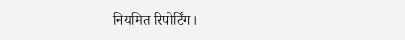नियमित रिपोर्टिंग।